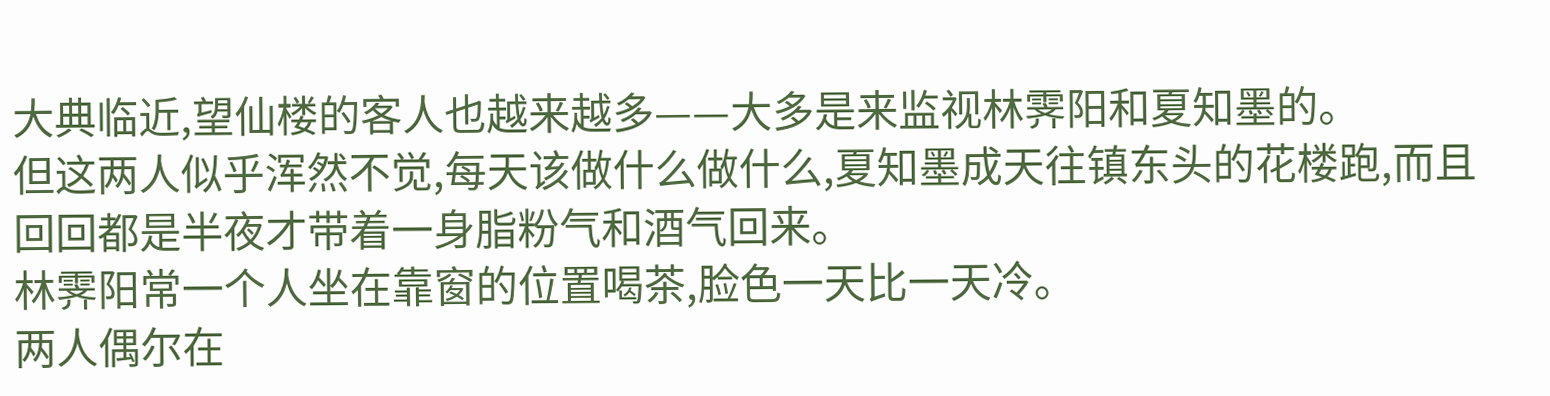大典临近,望仙楼的客人也越来越多——大多是来监视林霁阳和夏知墨的。
但这两人似乎浑然不觉,每天该做什么做什么,夏知墨成天往镇东头的花楼跑,而且回回都是半夜才带着一身脂粉气和酒气回来。
林霁阳常一个人坐在靠窗的位置喝茶,脸色一天比一天冷。
两人偶尔在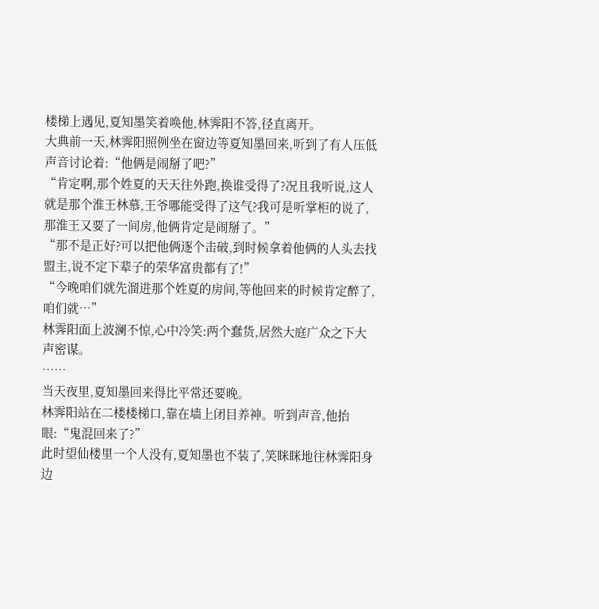楼梯上遇见,夏知墨笑着唤他,林霁阳不答,径直离开。
大典前一天,林霁阳照例坐在窗边等夏知墨回来,听到了有人压低声音讨论着:“他俩是闹掰了吧?”
“肯定啊,那个姓夏的天天往外跑,换谁受得了?况且我听说,这人就是那个淮王林慕,王爷哪能受得了这气?我可是听掌柜的说了,那淮王又要了一间房,他俩肯定是闹掰了。”
“那不是正好?可以把他俩逐个击破,到时候拿着他俩的人头去找盟主,说不定下辈子的荣华富贵都有了!”
“今晚咱们就先溜进那个姓夏的房间,等他回来的时候肯定醉了,咱们就…”
林霁阳面上波澜不惊,心中冷笑:两个蠢货,居然大庭广众之下大声密谋。
……
当天夜里,夏知墨回来得比平常还要晚。
林霁阳站在二楼楼梯口,靠在墙上闭目养神。听到声音,他抬眼:“鬼混回来了?”
此时望仙楼里一个人没有,夏知墨也不装了,笑眯眯地往林霁阳身边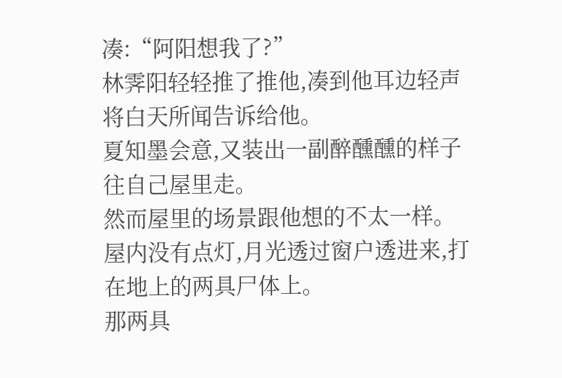凑:“阿阳想我了?”
林霁阳轻轻推了推他,凑到他耳边轻声将白天所闻告诉给他。
夏知墨会意,又装出一副醉醺醺的样子往自己屋里走。
然而屋里的场景跟他想的不太一样。
屋内没有点灯,月光透过窗户透进来,打在地上的两具尸体上。
那两具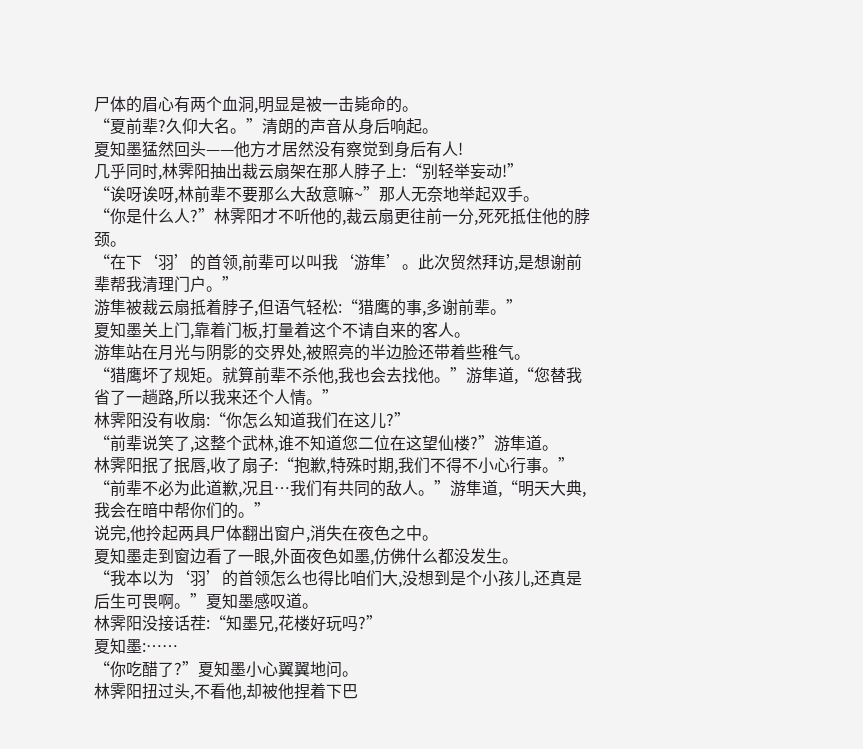尸体的眉心有两个血洞,明显是被一击毙命的。
“夏前辈?久仰大名。”清朗的声音从身后响起。
夏知墨猛然回头——他方才居然没有察觉到身后有人!
几乎同时,林霁阳抽出裁云扇架在那人脖子上:“别轻举妄动!”
“诶呀诶呀,林前辈不要那么大敌意嘛~”那人无奈地举起双手。
“你是什么人?”林霁阳才不听他的,裁云扇更往前一分,死死抵住他的脖颈。
“在下‘羽’的首领,前辈可以叫我‘游隼’。此次贸然拜访,是想谢前辈帮我清理门户。”
游隼被裁云扇抵着脖子,但语气轻松:“猎鹰的事,多谢前辈。”
夏知墨关上门,靠着门板,打量着这个不请自来的客人。
游隼站在月光与阴影的交界处,被照亮的半边脸还带着些稚气。
“猎鹰坏了规矩。就算前辈不杀他,我也会去找他。”游隼道,“您替我省了一趟路,所以我来还个人情。”
林霁阳没有收扇:“你怎么知道我们在这儿?”
“前辈说笑了,这整个武林,谁不知道您二位在这望仙楼?”游隼道。
林霁阳抿了抿唇,收了扇子:“抱歉,特殊时期,我们不得不小心行事。”
“前辈不必为此道歉,况且…我们有共同的敌人。”游隼道,“明天大典,我会在暗中帮你们的。”
说完,他拎起两具尸体翻出窗户,消失在夜色之中。
夏知墨走到窗边看了一眼,外面夜色如墨,仿佛什么都没发生。
“我本以为‘羽’的首领怎么也得比咱们大,没想到是个小孩儿,还真是后生可畏啊。”夏知墨感叹道。
林霁阳没接话茬:“知墨兄,花楼好玩吗?”
夏知墨:……
“你吃醋了?”夏知墨小心翼翼地问。
林霁阳扭过头,不看他,却被他捏着下巴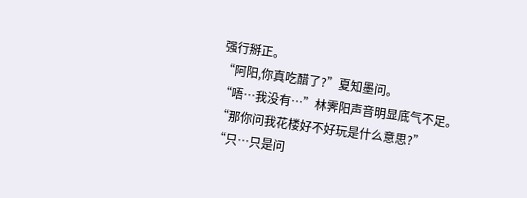强行掰正。
“阿阳,你真吃醋了?”夏知墨问。
“唔…我没有…”林霁阳声音明显底气不足。
“那你问我花楼好不好玩是什么意思?”
“只…只是问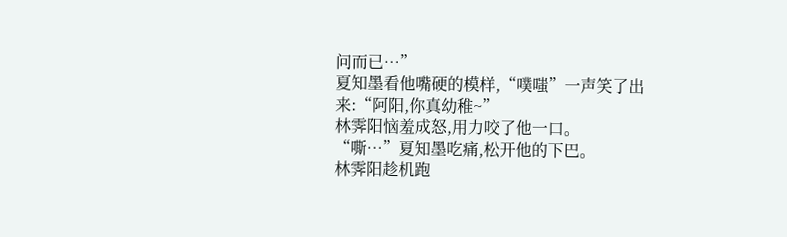问而已…”
夏知墨看他嘴硬的模样,“噗嗤”一声笑了出来:“阿阳,你真幼稚~”
林霁阳恼羞成怒,用力咬了他一口。
“嘶…”夏知墨吃痛,松开他的下巴。
林霁阳趁机跑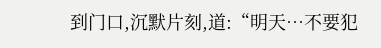到门口,沉默片刻,道:“明天…不要犯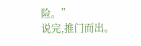险。”
说完,推门而出。